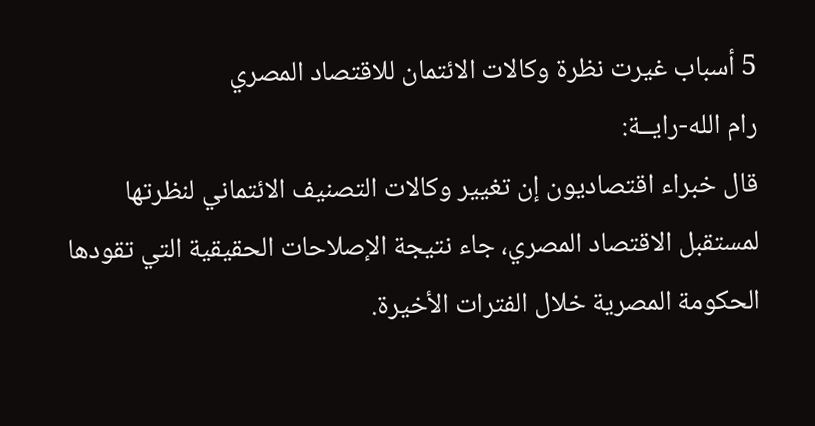5 أسباب غيرت نظرة وكالات الائتمان للاقتصاد المصري
رام الله-رايــة:
قال خبراء اقتصاديون إن تغيير وكالات التصنيف الائتماني لنظرتها لمستقبل الاقتصاد المصري، جاء نتيجة الإصلاحات الحقيقية التي تقودها الحكومة المصرية خلال الفترات الأخيرة.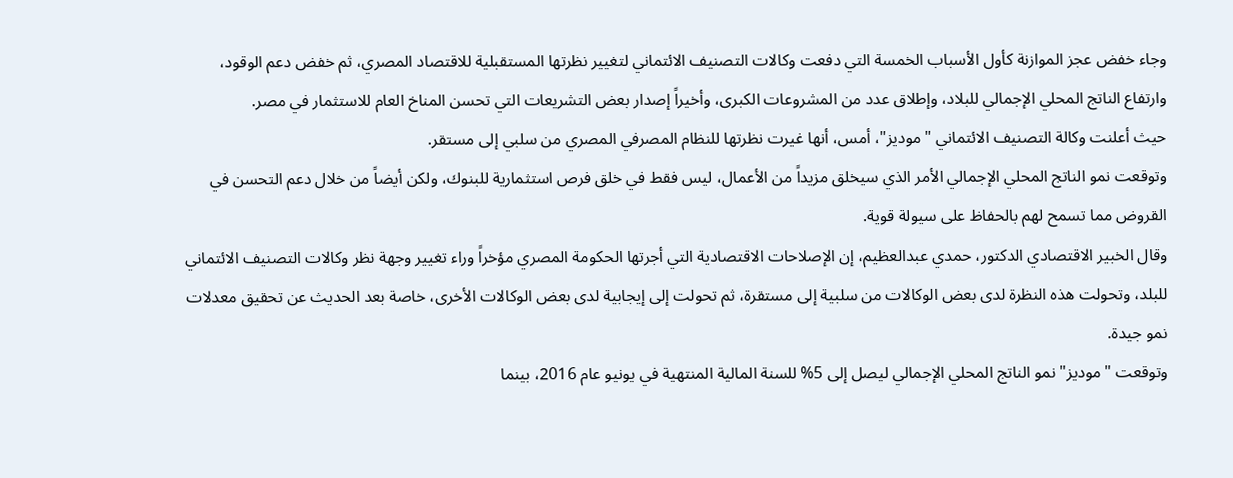وجاء خفض عجز الموازنة كأول الأسباب الخمسة التي دفعت وكالات التصنيف الائتماني لتغيير نظرتها المستقبلية للاقتصاد المصري، ثم خفض دعم الوقود، وارتفاع الناتج المحلي الإجمالي للبلاد، وإطلاق عدد من المشروعات الكبرى، وأخيراً إصدار بعض التشريعات التي تحسن المناخ العام للاستثمار في مصر.
حيث أعلنت وكالة التصنيف الائتماني "موديز"، أمس، أنها غيرت نظرتها للنظام المصرفي المصري من سلبي إلى مستقر.
وتوقعت نمو الناتج المحلي الإجمالي الأمر الذي سيخلق مزيداً من الأعمال، ليس فقط في خلق فرص استثمارية للبنوك، ولكن أيضاً من خلال دعم التحسن في القروض مما تسمح لهم بالحفاظ على سيولة قوية.
وقال الخبير الاقتصادي الدكتور، حمدي عبدالعظيم، إن الإصلاحات الاقتصادية التي أجرتها الحكومة المصري مؤخراً وراء تغيير وجهة نظر وكالات التصنيف الائتماني للبلد، وتحولت هذه النظرة لدى بعض الوكالات من سلبية إلى مستقرة، ثم تحولت إلى إيجابية لدى بعض الوكالات الأخرى، خاصة بعد الحديث عن تحقيق معدلات نمو جيدة.
وتوقعت "موديز" نمو الناتج المحلي الإجمالي ليصل إلى 5% للسنة المالية المنتهية في يونيو عام 2016، بينما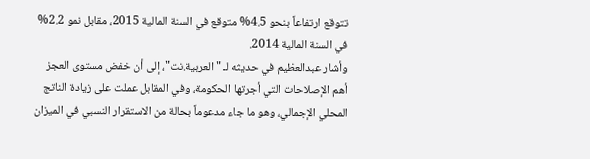تتوقع ارتفاعاً بنحو 4.5% متوقع في السنة المالية 2015، مقابل نمو 2.2% في السنة المالية 2014.
وأشار عبدالعظيم في حديثه لـ "العربية.نت"، إلى أن خفض مستوى العجز أهم الإصلاحات التي أجرتها الحكومة، وفي المقابل عملت على زيادة الناتج المحلي الإجمالي، وهو ما جاء مدعوماً بحالة من الاستقرار النسبي في الميزان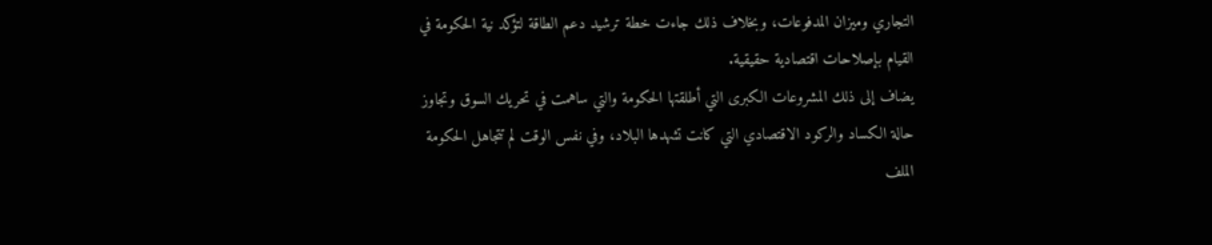التجاري وميزان المدفوعات، وبخلاف ذلك جاءت خطة ترشيد دعم الطاقة لتؤكد نية الحكومة في القيام بإصلاحات اقتصادية حقيقية.
يضاف إلى ذلك المشروعات الكبرى التي أطلقتها الحكومة والتي ساهمت في تحريك السوق وتجاوز حالة الكساد والركود الاقتصادي التي كانت تشهدها البلاد، وفي نفس الوقت لم تتجاهل الحكومة الملف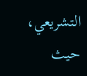التشريعي، حيث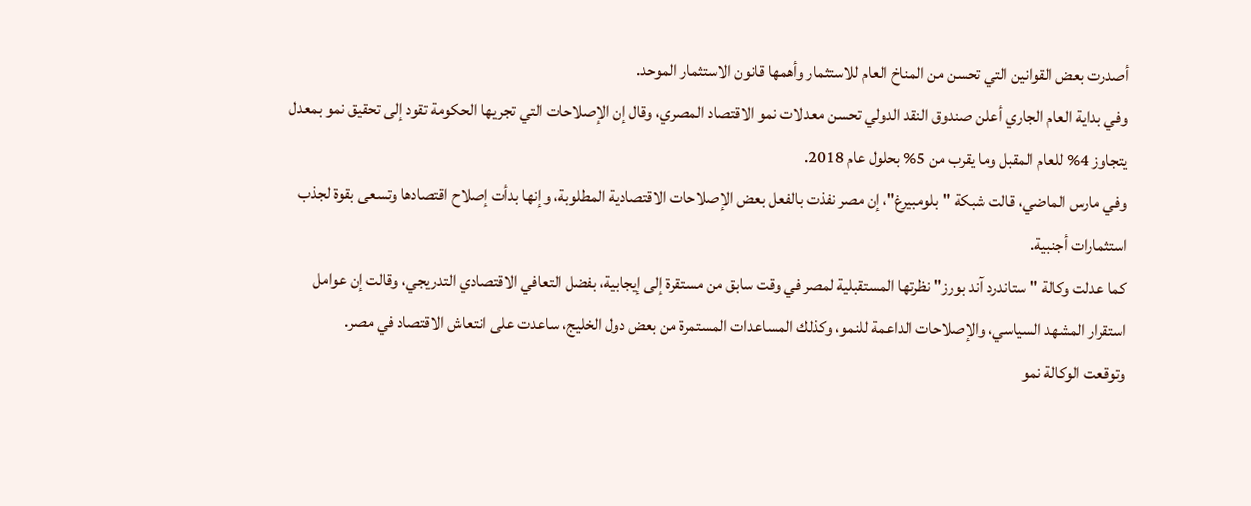أصدرت بعض القوانين التي تحسن من المناخ العام للاستثمار وأهمها قانون الاستثمار الموحد.
وفي بداية العام الجاري أعلن صندوق النقد الدولي تحسن معدلات نمو الاقتصاد المصري، وقال إن الإصلاحات التي تجريها الحكومة تقود إلى تحقيق نمو بمعدل يتجاوز 4% للعام المقبل وما يقرب من 5% بحلول عام 2018.
وفي مارس الماضي، قالت شبكة "بلومبيرغ"، إن مصر نفذت بالفعل بعض الإصلاحات الاقتصادية المطلوبة، وإنها بدأت إصلاح اقتصادها وتسعى بقوة لجذب استثمارات أجنبية.
كما عدلت وكالة "ستاندرد آند بورز" نظرتها المستقبلية لمصر في وقت سابق من مستقرة إلى إيجابية، بفضل التعافي الاقتصادي التدريجي، وقالت إن عوامل استقرار المشهد السياسي، والإصلاحات الداعمة للنمو، وكذلك المساعدات المستمرة من بعض دول الخليج، ساعدت على انتعاش الاقتصاد في مصر.
وتوقعت الوكالة نمو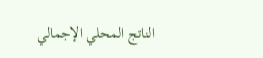الناتج المحلي الإجمالي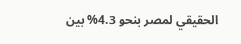الحقيقي لمصر بنحو 4.3% بين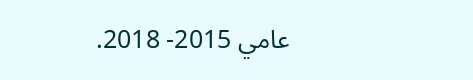عامي 2015- 2018.